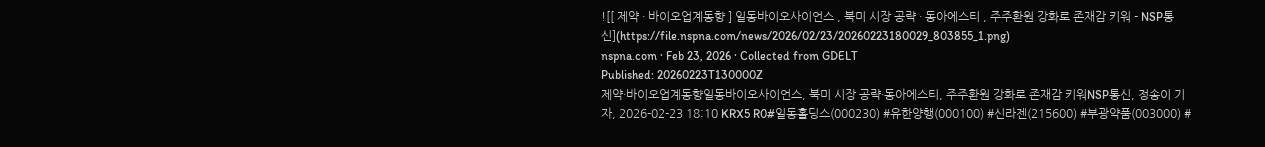![[ 제약 · 바이오업계동향 ] 일동바이오사이언스 , 북미 시장 공략 · 동아에스티 , 주주환원 강화로 존재감 키워 - NSP통신](https://file.nspna.com/news/2026/02/23/20260223180029_803855_1.png)
nspna.com · Feb 23, 2026 · Collected from GDELT
Published: 20260223T130000Z
제약·바이오업계동향일동바이오사이언스, 북미 시장 공략·동아에스티, 주주환원 강화로 존재감 키워NSP통신, 정송이 기자, 2026-02-23 18:10 KRX5 R0#일동홀딩스(000230) #유한양행(000100) #신라젠(215600) #부광약품(003000) #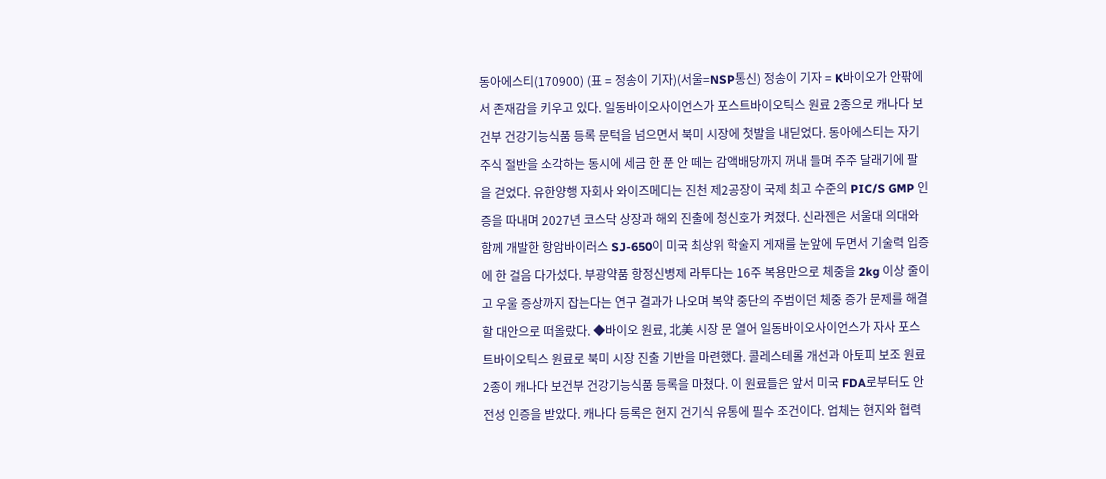동아에스티(170900) (표 = 정송이 기자)(서울=NSP통신) 정송이 기자 = K바이오가 안팎에서 존재감을 키우고 있다. 일동바이오사이언스가 포스트바이오틱스 원료 2종으로 캐나다 보건부 건강기능식품 등록 문턱을 넘으면서 북미 시장에 첫발을 내딛었다. 동아에스티는 자기주식 절반을 소각하는 동시에 세금 한 푼 안 떼는 감액배당까지 꺼내 들며 주주 달래기에 팔을 걷었다. 유한양행 자회사 와이즈메디는 진천 제2공장이 국제 최고 수준의 PIC/S GMP 인증을 따내며 2027년 코스닥 상장과 해외 진출에 청신호가 켜졌다. 신라젠은 서울대 의대와 함께 개발한 항암바이러스 SJ-650이 미국 최상위 학술지 게재를 눈앞에 두면서 기술력 입증에 한 걸음 다가섰다. 부광약품 항정신병제 라투다는 16주 복용만으로 체중을 2kg 이상 줄이고 우울 증상까지 잡는다는 연구 결과가 나오며 복약 중단의 주범이던 체중 증가 문제를 해결할 대안으로 떠올랐다. ◆바이오 원료, 北美 시장 문 열어 일동바이오사이언스가 자사 포스트바이오틱스 원료로 북미 시장 진출 기반을 마련했다. 콜레스테롤 개선과 아토피 보조 원료 2종이 캐나다 보건부 건강기능식품 등록을 마쳤다. 이 원료들은 앞서 미국 FDA로부터도 안전성 인증을 받았다. 캐나다 등록은 현지 건기식 유통에 필수 조건이다. 업체는 현지와 협력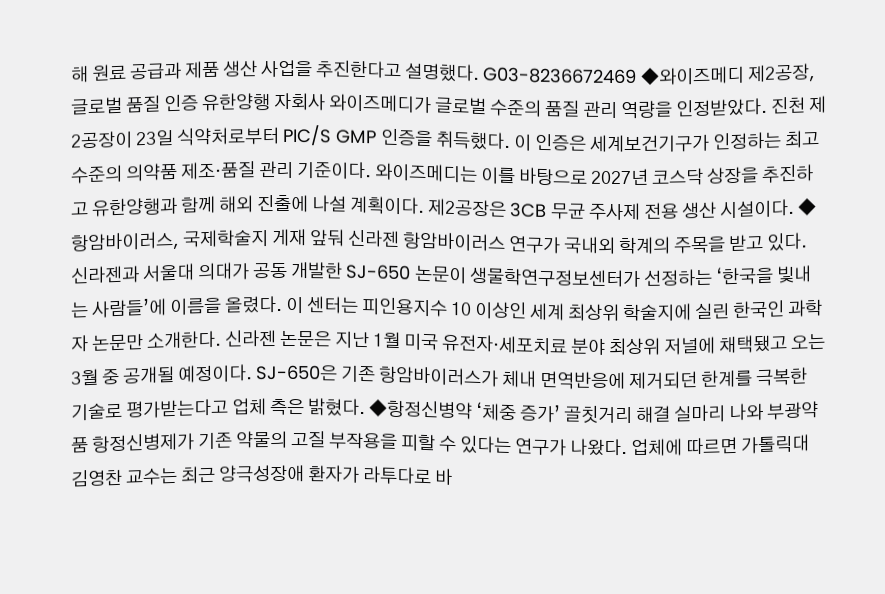해 원료 공급과 제품 생산 사업을 추진한다고 설명했다. G03-8236672469 ◆와이즈메디 제2공장, 글로벌 품질 인증 유한양행 자회사 와이즈메디가 글로벌 수준의 품질 관리 역량을 인정받았다. 진천 제2공장이 23일 식약처로부터 PIC/S GMP 인증을 취득했다. 이 인증은 세계보건기구가 인정하는 최고 수준의 의약품 제조·품질 관리 기준이다. 와이즈메디는 이를 바탕으로 2027년 코스닥 상장을 추진하고 유한양행과 함께 해외 진출에 나설 계획이다. 제2공장은 3CB 무균 주사제 전용 생산 시설이다. ◆항암바이러스, 국제학술지 게재 앞둬 신라젠 항암바이러스 연구가 국내외 학계의 주목을 받고 있다. 신라젠과 서울대 의대가 공동 개발한 SJ-650 논문이 생물학연구정보센터가 선정하는 ‘한국을 빛내는 사람들’에 이름을 올렸다. 이 센터는 피인용지수 10 이상인 세계 최상위 학술지에 실린 한국인 과학자 논문만 소개한다. 신라젠 논문은 지난 1월 미국 유전자·세포치료 분야 최상위 저널에 채택됐고 오는 3월 중 공개될 예정이다. SJ-650은 기존 항암바이러스가 체내 면역반응에 제거되던 한계를 극복한 기술로 평가받는다고 업체 측은 밝혔다. ◆항정신병약 ‘체중 증가’ 골칫거리 해결 실마리 나와 부광약품 항정신병제가 기존 약물의 고질 부작용을 피할 수 있다는 연구가 나왔다. 업체에 따르면 가톨릭대 김영찬 교수는 최근 양극성장애 환자가 라투다로 바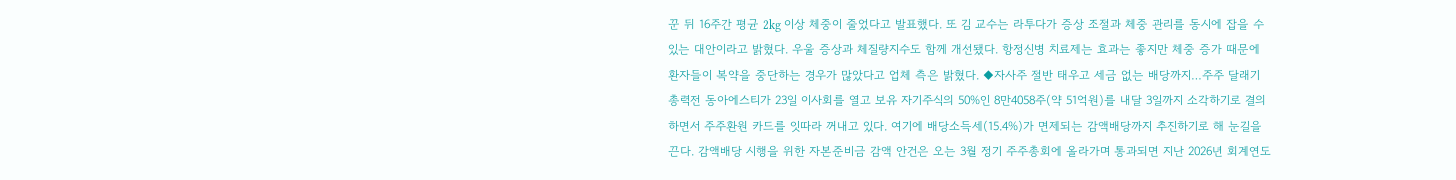꾼 뒤 16주간 평균 2kg 이상 체중이 줄었다고 발표했다. 또 김 교수는 라투다가 증상 조절과 체중 관리를 동시에 잡을 수 있는 대안이라고 밝혔다. 우울 증상과 체질량지수도 함께 개선됐다. 항정신병 치료제는 효과는 좋지만 체중 증가 때문에 환자들이 복약을 중단하는 경우가 많았다고 업체 측은 밝혔다. ◆자사주 절반 태우고 세금 없는 배당까지…주주 달래기 총력전 동아에스티가 23일 이사회를 열고 보유 자기주식의 50%인 8만4058주(약 51억원)를 내달 3일까지 소각하기로 결의하면서 주주환원 카드를 잇따라 꺼내고 있다. 여기에 배당소득세(15.4%)가 면제되는 감액배당까지 추진하기로 해 눈길을 끈다. 감액배당 시행을 위한 자본준비금 감액 안건은 오는 3월 정기 주주총회에 올라가며 통과되면 지난 2026년 회계연도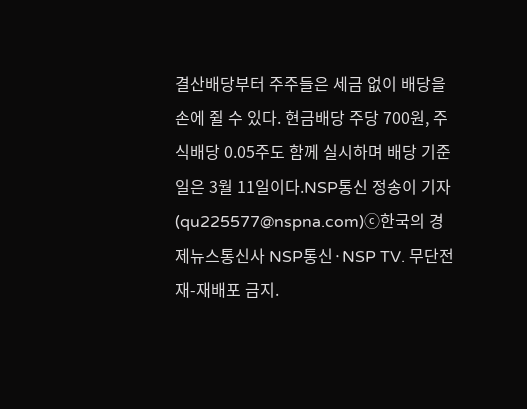결산배당부터 주주들은 세금 없이 배당을 손에 쥘 수 있다. 현금배당 주당 700원, 주식배당 0.05주도 함께 실시하며 배당 기준일은 3월 11일이다.NSP통신 정송이 기자(qu225577@nspna.com)ⓒ한국의 경제뉴스통신사 NSP통신·NSP TV. 무단전재-재배포 금지.